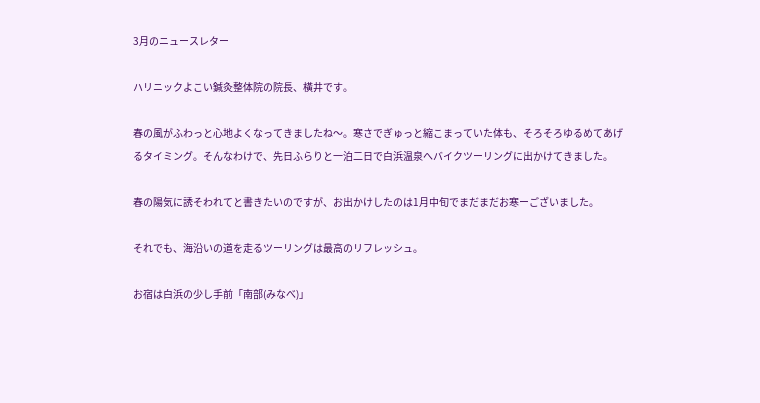3月のニュースレター

ハリニックよこい鍼灸整体院の院長、橫井です。

春の風がふわっと心地よくなってきましたね〜。寒さでぎゅっと縮こまっていた体も、そろそろゆるめてあげるタイミング。そんなわけで、先日ふらりと一泊二日で白浜温泉へバイクツーリングに出かけてきました。

春の陽気に誘そわれてと書きたいのですが、お出かけしたのは1月中旬でまだまだお寒ーございました。

それでも、海沿いの道を走るツーリングは最高のリフレッシュ。

お宿は白浜の少し手前「南部(みなべ)」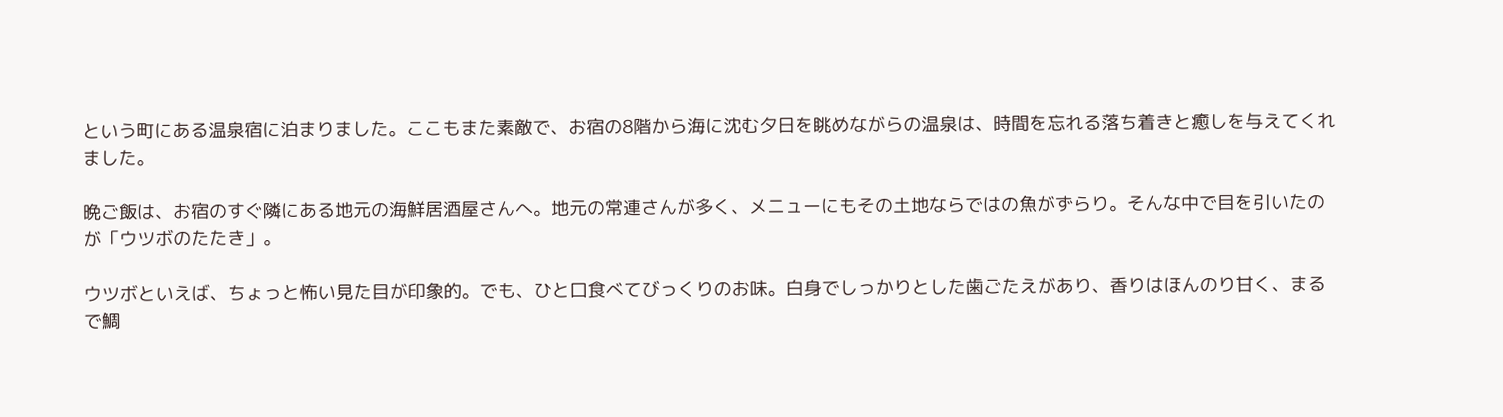という町にある温泉宿に泊まりました。ここもまた素敵で、お宿の8階から海に沈む夕日を眺めながらの温泉は、時間を忘れる落ち着きと癒しを与えてくれました。

晩ご飯は、お宿のすぐ隣にある地元の海鮮居酒屋さんへ。地元の常連さんが多く、メニューにもその土地ならではの魚がずらり。そんな中で目を引いたのが「ウツボのたたき」。

ウツボといえば、ちょっと怖い見た目が印象的。でも、ひと口食べてびっくりのお味。白身でしっかりとした歯ごたえがあり、香りはほんのり甘く、まるで鯛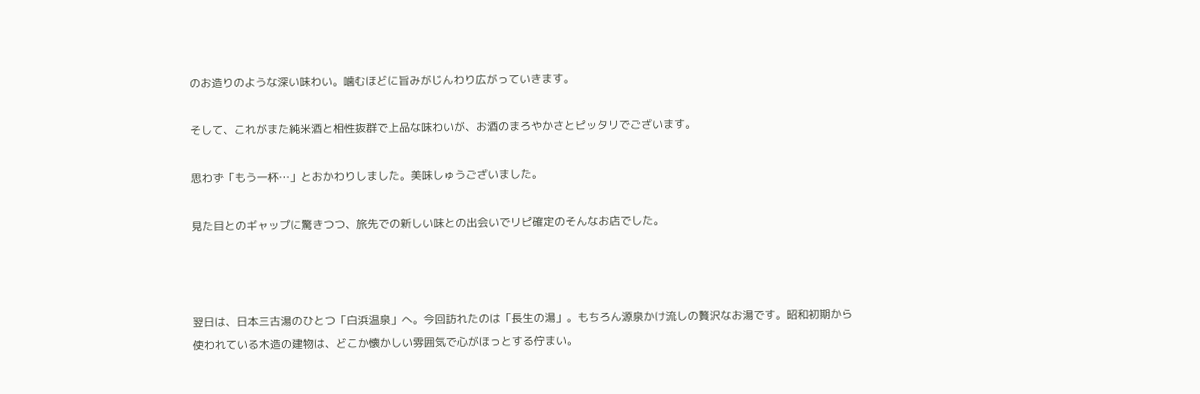のお造りのような深い味わい。噛むほどに旨みがじんわり広がっていきます。

そして、これがまた純米酒と相性抜群で上品な味わいが、お酒のまろやかさとピッタリでございます。

思わず「もう一杯…」とおかわりしました。美味しゅうございました。

見た目とのギャップに驚きつつ、旅先での新しい味との出会いでリピ確定のそんなお店でした。



翌日は、日本三古湯のひとつ「白浜温泉」へ。今回訪れたのは「長生の湯」。もちろん源泉かけ流しの贅沢なお湯です。昭和初期から使われている木造の建物は、どこか懐かしい雰囲気で心がほっとする佇まい。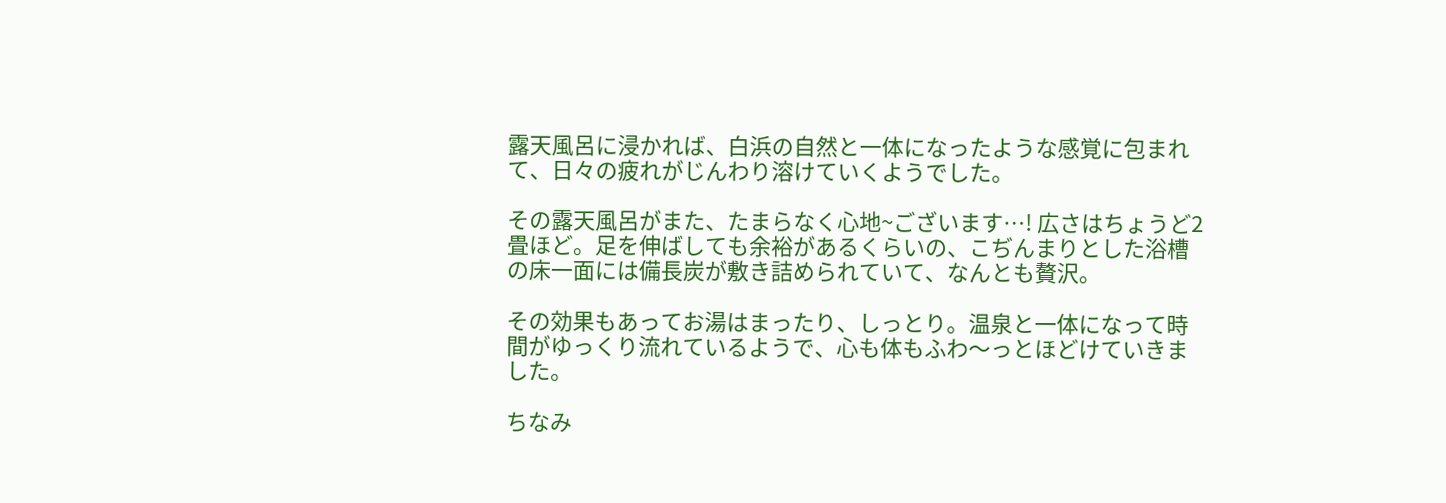露天風呂に浸かれば、白浜の自然と一体になったような感覚に包まれて、日々の疲れがじんわり溶けていくようでした。

その露天風呂がまた、たまらなく心地~ございます…! 広さはちょうど2畳ほど。足を伸ばしても余裕があるくらいの、こぢんまりとした浴槽の床一面には備長炭が敷き詰められていて、なんとも贅沢。

その効果もあってお湯はまったり、しっとり。温泉と一体になって時間がゆっくり流れているようで、心も体もふわ〜っとほどけていきました。

ちなみ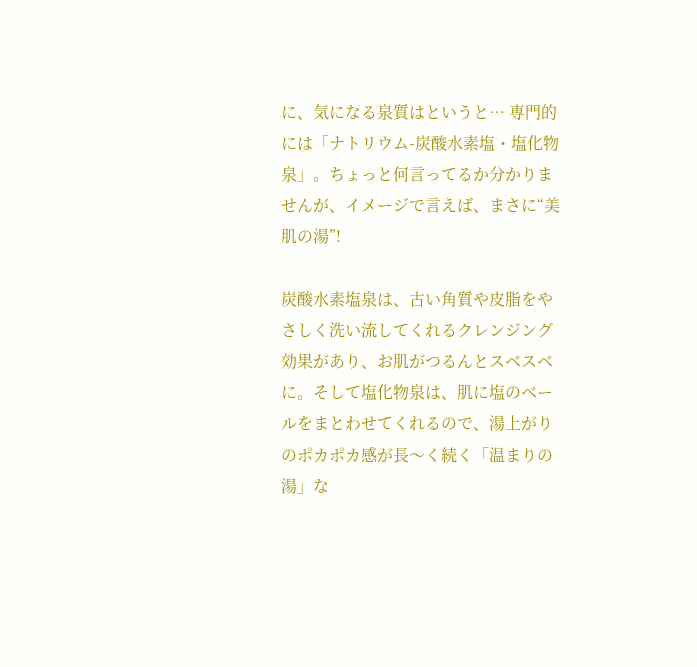に、気になる泉質はというと… 専門的には「ナトリウム-炭酸水素塩・塩化物泉」。ちょっと何言ってるか分かりませんが、イメージで言えば、まさに“美肌の湯”!

炭酸水素塩泉は、古い角質や皮脂をやさしく洗い流してくれるクレンジング効果があり、お肌がつるんとスベスベに。そして塩化物泉は、肌に塩のベールをまとわせてくれるので、湯上がりのポカポカ感が長〜く続く「温まりの湯」な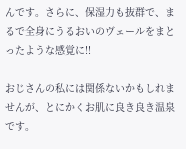んです。さらに、保湿力も抜群で、まるで全身にうるおいのヴェールをまとったような感覚に!!

おじさんの私には関係ないかもしれませんが、とにかくお肌に良き良き温泉です。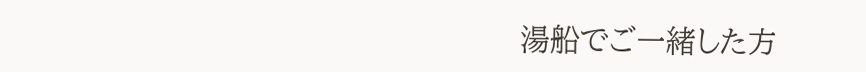湯船でご一緒した方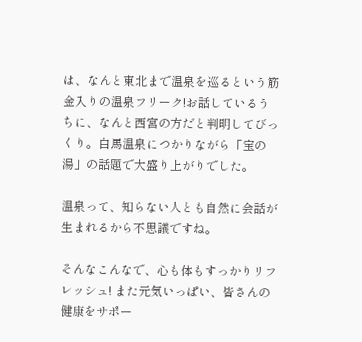は、なんと東北まで温泉を巡るという筋金入りの温泉フリーク!お話しているうちに、なんと西宮の方だと判明してびっくり。白馬温泉につかりながら「宝の湯」の話題で大盛り上がりでした。

温泉って、知らない人とも自然に会話が生まれるから不思議ですね。

そんなこんなで、心も体もすっかりリフレッシュ! また元気いっぱい、皆さんの健康をサポー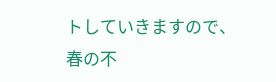トしていきますので、春の不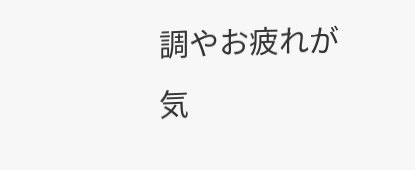調やお疲れが気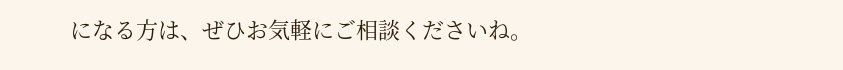になる方は、ぜひお気軽にご相談くださいね。